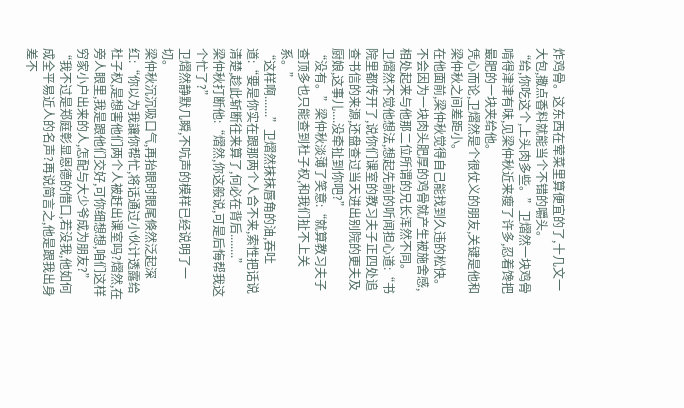炸鸡骨。这东西在荤菜里算便宜的了,十几文一大包,撒点香料就能当个不错的嚼头。
“给,你吃这个,上头肉多些。”卫熠然一块鸡骨啃得津津有味,见梁仲秋近来瘦了许多,忍着馋把最肥的一块夹给他。
凭心而论,卫熠然是个很仗义的朋友,关键是他和梁仲秋之间差距小。
在他面前,梁仲秋觉得自己能找到久违的松快。不会因为一块肉头肥厚的鸡骨就产生被施舍感,相处起来与他那二位所谓的兄长浑然不同。
卫熠然不觉他想法,想起先前的听闻担心道:“书院里都传开了,说你们课室的教习夫子正四处追查书信的来源,还盘查过当天进出别院的更夫及厨娘,这事儿....没牵扯到你吧?”
“没有。”梁仲秋淡薄了笑意:“就算教习夫子查顶多也只能查到杜子权,和我们扯不上关系。”
“这样啊.......”卫熠然抹抹唇角的油,吞吐道:“要是你实在跟那两个人合不来,索性把话说清楚,趁此斩断往来算了,何必在背后........”
梁仲秋打断他:“熠然,你这般说,可是后悔帮我这个忙了?”
卫熠然静默几瞬,不吭声的模样已经说明了一切。
梁仲秋沉沉吸口气,再抬眼时眼尾倏然泛起深红:“你以为我讓你帮忙,将话通过小伙计透露给杜子权,是想害他们两个人被赶出课室吗?熠然,在旁人眼里,我是跟他们交好,可你细想想,咱们这样穷家小户出来的人,怎配与大少爷成为朋友?”
“我不过是郑庭彰显恩德的借口,若没我,他如何成全平易近人的名声?再说简言之,他是跟我出身差不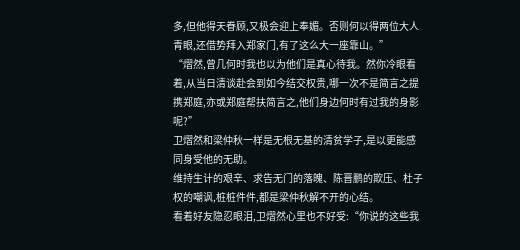多,但他得天眷顾,又极会迎上奉媚。否则何以得两位大人青眼,还借势拜入郑家门,有了这么大一座靠山。”
“熠然,曾几何时我也以为他们是真心待我。然你冷眼看着,从当日清谈赴会到如今结交权贵,哪一次不是简言之提携郑庭,亦或郑庭帮扶简言之,他们身边何时有过我的身影呢?”
卫熠然和梁仲秋一样是无根无基的清贫学子,是以更能感同身受他的无助。
维持生计的艰辛、求告无门的落魄、陈晋鹏的欺压、杜子权的嘲讽,桩桩件件,都是梁仲秋解不开的心结。
看着好友隐忍眼泪,卫熠然心里也不好受:“你说的这些我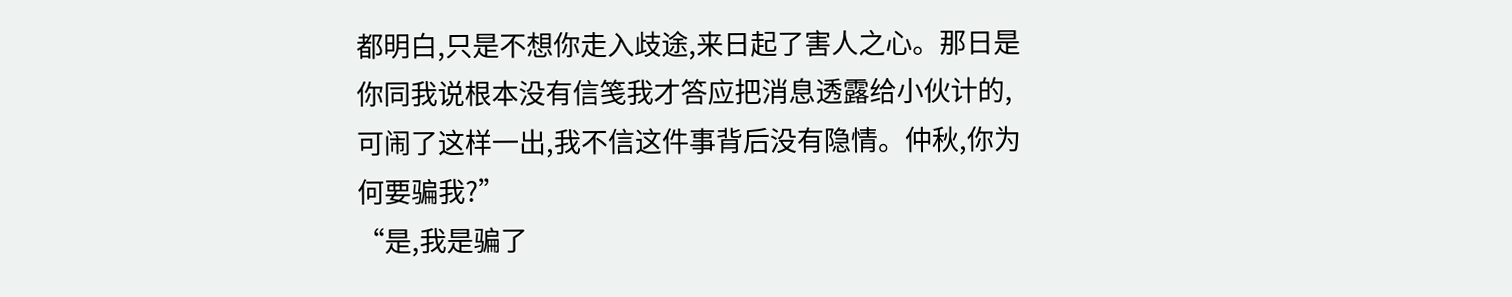都明白,只是不想你走入歧途,来日起了害人之心。那日是你同我说根本没有信笺我才答应把消息透露给小伙计的,可闹了这样一出,我不信这件事背后没有隐情。仲秋,你为何要骗我?”
“是,我是骗了